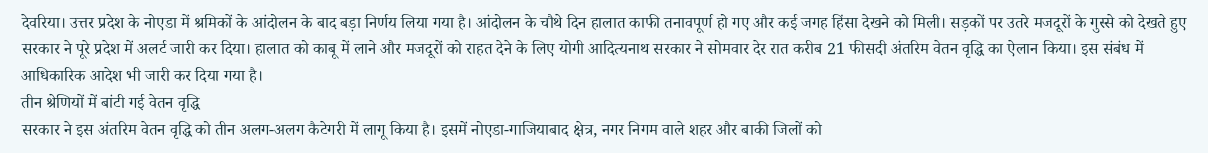देवरिया। उत्तर प्रदेश के नोएडा में श्रमिकों के आंदोलन के बाद बड़ा निर्णय लिया गया है। आंदोलन के चौथे दिन हालात काफी तनावपूर्ण हो गए और कई जगह हिंसा देखने को मिली। सड़कों पर उतरे मजदूरों के गुस्से को देखते हुए सरकार ने पूरे प्रदेश में अलर्ट जारी कर दिया। हालात को काबू में लाने और मजदूरों को राहत देने के लिए योगी आदित्यनाथ सरकार ने सोमवार देर रात करीब 21 फीसदी अंतरिम वेतन वृद्धि का ऐलान किया। इस संबंध में आधिकारिक आदेश भी जारी कर दिया गया है।
तीन श्रेणियों में बांटी गई वेतन वृद्धि
सरकार ने इस अंतरिम वेतन वृद्धि को तीन अलग-अलग कैटेगरी में लागू किया है। इसमें नोएडा-गाजियाबाद क्षेत्र, नगर निगम वाले शहर और बाकी जिलों को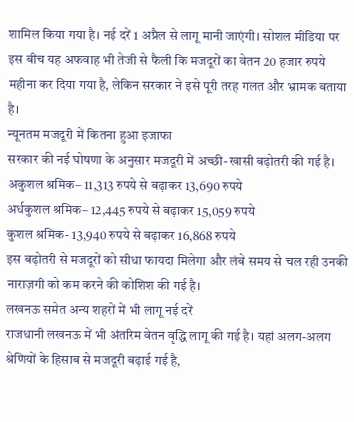शामिल किया गया है। नई दरें 1 अप्रैल से लागू मानी जाएंगी। सोशल मीडिया पर इस बीच यह अफवाह भी तेजी से फैली कि मजदूरों का वेतन 20 हजार रुपये महीना कर दिया गया है, लेकिन सरकार ने इसे पूरी तरह गलत और भ्रामक बताया है।
न्यूनतम मजदूरी में कितना हुआ इजाफा
सरकार की नई घोषणा के अनुसार मजदूरी में अच्छी-खासी बढ़ोतरी की गई है।
अकुशल श्रमिक– 11,313 रुपये से बढ़ाकर 13,690 रुपये
अर्धकुशल श्रमिक– 12,445 रुपये से बढ़ाकर 15,059 रुपये
कुशल श्रमिक- 13,940 रुपये से बढ़ाकर 16,868 रुपये
इस बढ़ोतरी से मजदूरों को सीधा फायदा मिलेगा और लंबे समय से चल रही उनकी नाराज़गी को कम करने की कोशिश की गई है।
लखनऊ समेत अन्य शहरों में भी लागू नई दरें
राजधानी लखनऊ में भी अंतरिम वेतन वृद्धि लागू की गई है। यहां अलग-अलग श्रेणियों के हिसाब से मजदूरी बढ़ाई गई है,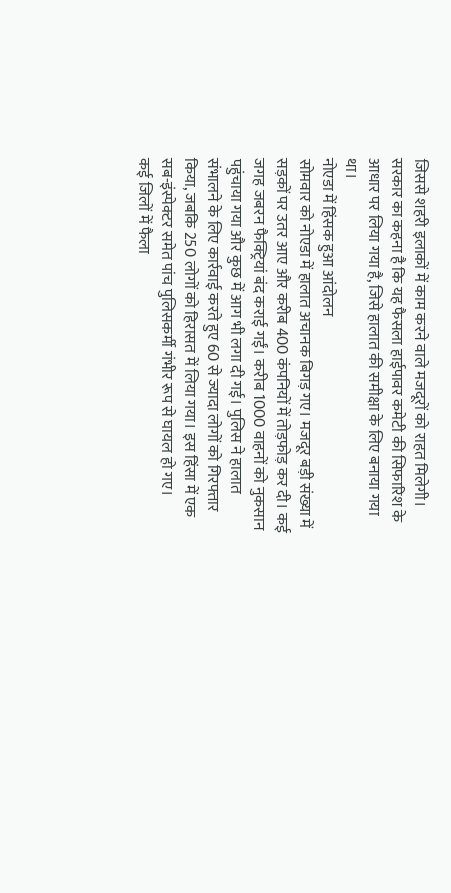जिससे शहरी इलाकों में काम करने वाले मजदूरों को राहत मिलेगी। सरकार का कहना है कि यह फैसला हाईपावर कमेटी की सिफारिश के आधार पर लिया गया है, जिसे हालात की समीक्षा के लिए बनाया गया था।
नोएडा में हिंसक हुआ आंदोलन
सोमवार को नोएडा में हालात अचानक बिगड़ गए। मजदूर बड़ी संख्या में सड़कों पर उतर आए और करीब 400 कंपनियों में तोड़फोड़ कर दी। कई जगह जबरन फैक्ट्रियां बंद कराई गईं। करीब 1000 वाहनों को नुकसान पहुंचाया गया और कुछ में आग भी लगा दी गई। पुलिस ने हालात संभालने के लिए कार्रवाई करते हुए 60 से ज्यादा लोगों को गिरफ्तार किया, जबकि 250 लोगों को हिरासत में लिया गया। इस हिंसा में एक सब-इंस्पेक्टर समेत पांच पुलिसकर्मी गंभीर रूप से घायल हो गए।
कई जिलों में फैला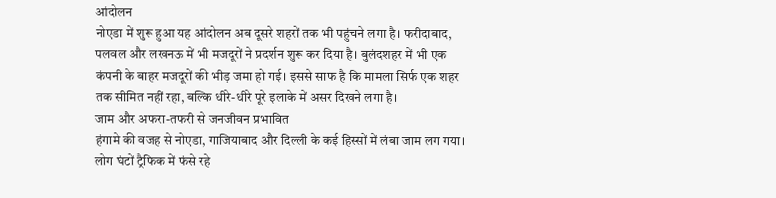आंदोलन
नोएडा में शुरू हुआ यह आंदोलन अब दूसरे शहरों तक भी पहुंचने लगा है। फरीदाबाद, पलवल और लखनऊ में भी मजदूरों ने प्रदर्शन शुरू कर दिया है। बुलंदशहर में भी एक कंपनी के बाहर मजदूरों की भीड़ जमा हो गई। इससे साफ है कि मामला सिर्फ एक शहर तक सीमित नहीं रहा, बल्कि धीरे-धीरे पूरे इलाके में असर दिखने लगा है।
जाम और अफरा-तफरी से जनजीवन प्रभावित
हंगामे की वजह से नोएडा, गाजियाबाद और दिल्ली के कई हिस्सों में लंबा जाम लग गया। लोग घंटों ट्रैफिक में फंसे रहे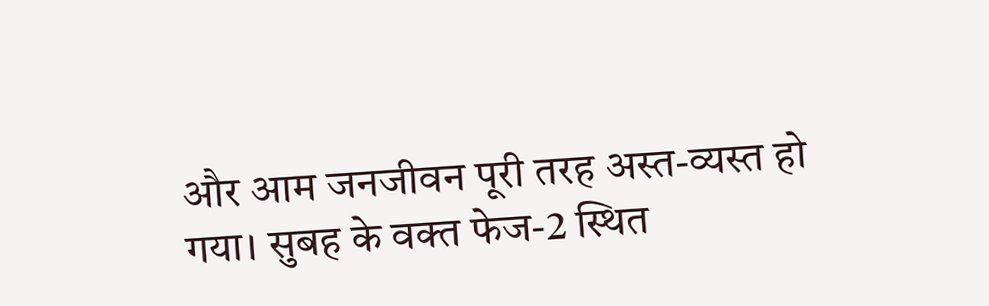और आम जनजीवन पूरी तरह अस्त-व्यस्त हो गया। सुबह के वक्त फेज-2 स्थित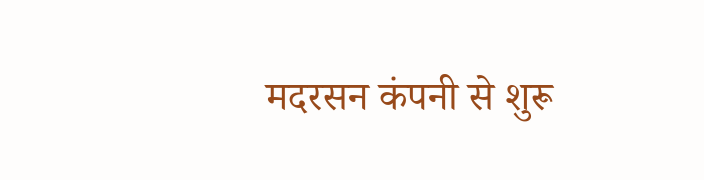मदरसन कंपनी से शुरू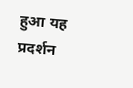हुआ यह प्रदर्शन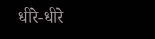धीरे-धीरे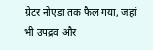ग्रेटर नोएडा तक फैल गया, जहां भी उपद्रव और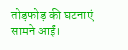तोड़फोड़ की घटनाएं सामने आईं।